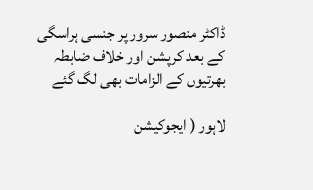ڈاکٹر منصور سرور پر جنسی ہراسگی کے بعد کرپشن اور خلاف ضابطہ بھرتیوں کے الزامات بھی لگ گئے

لاہور ( ایجوکیشن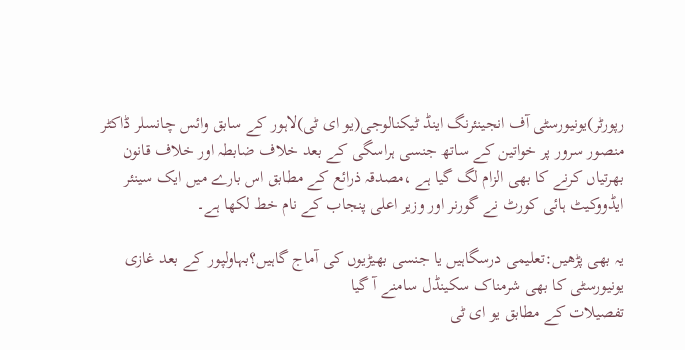رپورٹر)یونیورسٹی آف انجینئرنگ اینڈ ٹیکنالوجی(یو ای ٹی)لاہور کے سابق وائس چانسلر ڈاکٹر منصور سرور پر خواتین کے ساتھ جنسی ہراسگی کے بعد خلاف ضابطہ اور خلاف قانون بھرتیاں کرنے کا بھی الزام لگ گیا ہے ،مصدقہ ذرائع کے مطابق اس بارے میں ایک سینئر ایڈووکیٹ ہائی کورٹ نے گورنر اور وزیر اعلی پنجاب کے نام خط لکھا ہے۔

یہ بھی پڑھیں:تعلیمی درسگاہیں یا جنسی بھیڑیوں کی آماج گاہیں؟بہاولپور کے بعد غازی یونیورسٹی کا بھی شرمناک سکینڈل سامنے آ گیا
تفصیلات کے مطابق یو ای ٹی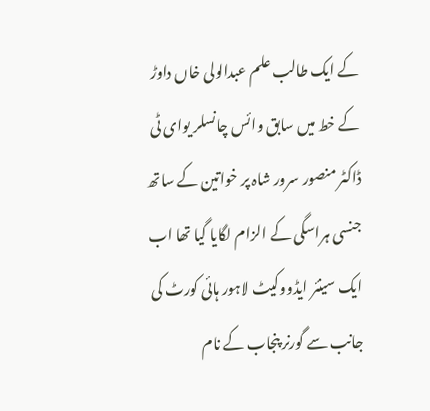کے ایک طالب علم عبدالولی خاں داوڑ کے خط میں سابق وائس چانسلر یوای ٹی ڈاکٹر منصور سرور شاہ پر خواتین کے ساتھ جنسی ہراسگی کے الزام لگایا گیا تھا اب ایک سینئر ایڈووکیٹ لاہور ہائی کورٹ کی جانب سے گورنر پنجاب کے نام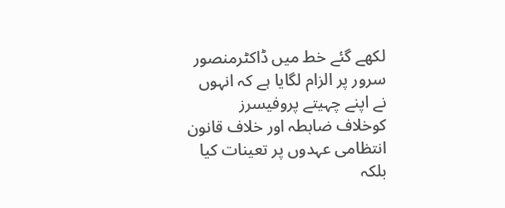لکھے گئے خط میں ڈاکٹرمنصور سرور پر الزام لگایا ہے کہ انہوں نے اپنے چہیتے پروفیسرز کوخلاف ضابطہ اور خلاف قانون انتظامی عہدوں پر تعینات کیا بلکہ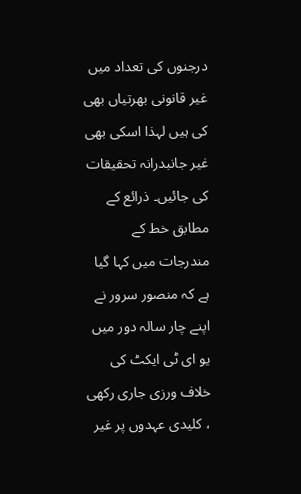درجنوں کی تعداد میں غیر قانونی بھرتیاں بھی کی ہیں لہذا اسکی بھی غیر جانبدرانہ تحقیقات کی جائیں۔ ذرائع کے مطابق خط کے مندرجات میں کہا گیا ہے کہ منصور سرور نے اپنے چار سالہ دور میں یو ای ٹی ایکٹ کی خلاف ورزی جاری رکھی ، کلیدی عہدوں پر غیر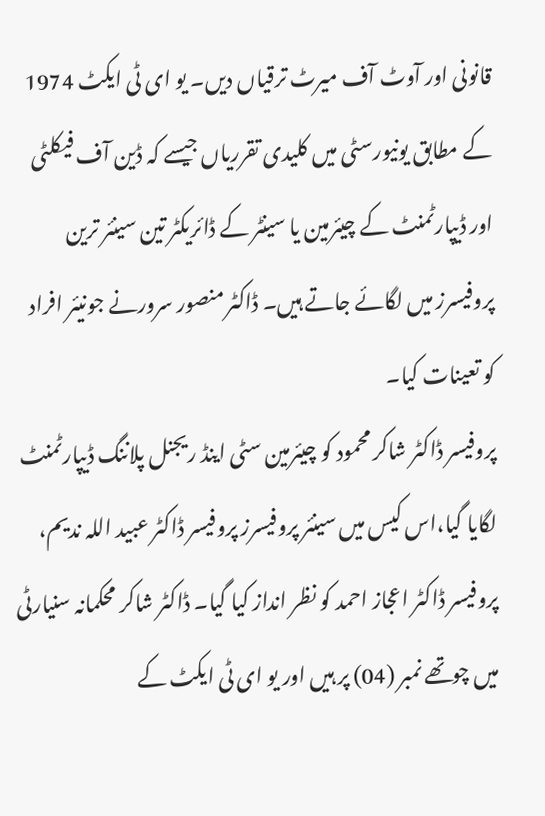قانونی اور آوٹ آف میرٹ ترقیاں دیں۔ یو ای ٹی ایکٹ 1974 کے مطابق یونیورسٹی میں کلیدی تقرریاں جیسے کہ ڈین آف فیکلٹی اور ڈیپارٹمنٹ کے چیئرمین یا سینٹر کے ڈائریکٹر تین سینئر ترین پروفیسرز میں لگائے جاتے ہیں۔ ڈاکٹر منصور سرورنے جونیئر افراد کو تعینات کیا۔
پروفیسر ڈاکٹر شاکر محمود کو چیئرمین سٹی اینڈ ریجنل پلاننگ ڈیپارٹمنٹ لگایا گیا،اس کیس میں سینئر پروفیسرز پروفیسر ڈاکٹر عبید اللہ ندیم، پروفیسر ڈاکٹر اعجاز احمد کو نظر انداز کیا گیا۔ ڈاکٹر شاکر محکمانہ سنیارٹی میں چوتھے نمبر (04) پر ہیں اور یو ای ٹی ایکٹ کے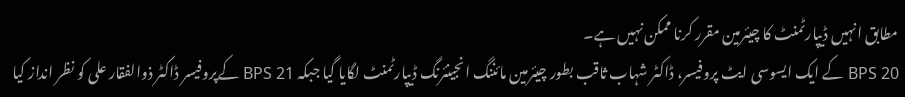مطابق انہیں ڈیپارٹمنٹ کا چیئرمین مقرر کرنا ممکن نہیں ہے۔
BPS 20 کے ایک ایسوسی ایٹ پروفیسر، ڈاکٹر شہاب ثاقب بطور چیئرمین مائننگ انجینئرنگ ڈیپارٹمنٹ لگایا گیا جبکہ BPS 21 کےپروفیسر ڈاکٹر ذوالفقار علی کو نظر انداز کیا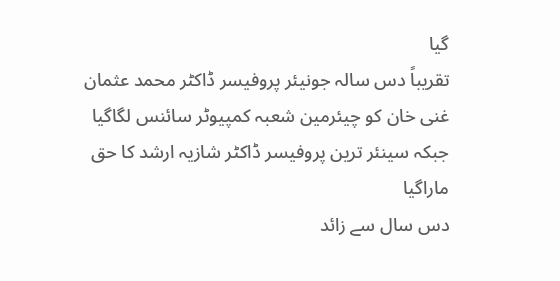گیا
تقریباً دس سالہ جونیئر پروفیسر ڈاکٹر محمد عثمان غنی خان کو چیئرمین شعبہ کمپیوٹر سائنس لگاگیا جبکہ سینئر ترین پروفیسر ڈاکٹر شازیہ ارشد کا حق ماراگیا
دس سال سے زائد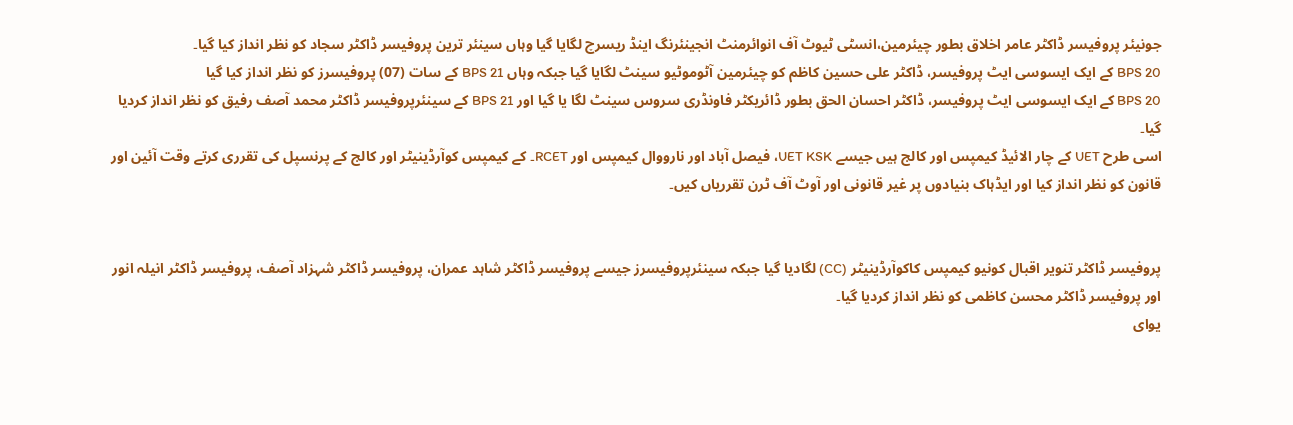جونیئر پروفیسر ڈاکٹر عامر اخلاق بطور چیئرمین،انسٹی ٹیوٹ آف انوائرمنٹ انجینئرنگ اینڈ ریسرچ لگایا گیا وہاں سینئر ترین پروفیسر ڈاکٹر سجاد کو نظر انداز کیا گیا۔
BPS 20 کے ایک ایسوسی ایٹ پروفیسر، ڈاکٹر علی حسین کاظم کو چیئرمین آٹوموٹیو سینٹ لگایا گیا جبکہ وہاں BPS 21 کے سات (07) پروفیسرز کو نظر انداز کیا گیا
BPS 20 کے ایک ایسوسی ایٹ پروفیسر، ڈاکٹر احسان الحق بطور ڈائریکٹر فاونڈری سروس سینٹ لگا یا گیا اور BPS 21 کے سینئرپروفیسر ڈاکٹر محمد آصف رفیق کو نظر انداز کردیا گیا۔
اسی طرح UET کے چار الائیڈ کیمپس اور کالج ہیں جیسے UET KSK، فیصل آباد اور نارووال کیمپس اور RCET۔ کے کیمپس کوآرڈینیٹر اور کالج کے پرنسپل کی تقرری کرتے وقت آئین اور قانون کو نظر انداز کیا اور ایڈہاک بنیادوں پر غیر قانونی اور آوٹ آف ٹرن تقرریاں کیں۔


پروفیسر ڈاکٹر تنویر اقبال کونیو کیمپس کاکوآرڈینیٹر (CC) لگادیا گیا جبکہ سینئرپروفیسرز جیسے پروفیسر ڈاکٹر شاہد عمران، پروفیسر ڈاکٹر شہزاد آصف، پروفیسر ڈاکٹر انیلہ انور اور پروفیسر ڈاکٹر محسن کاظمی کو نظر انداز کردیا گیا۔
یوای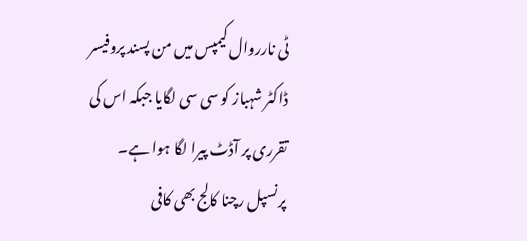ٹی نارروال کیمپس میں من پسند پروفیسر ڈاکٹر شہباز کو سی سی لگایا جبکہ اس کی تقرری پر آڈٹ پیرا لگا ہوا ہے۔
پرنسپل رچنا کالج بھی کافی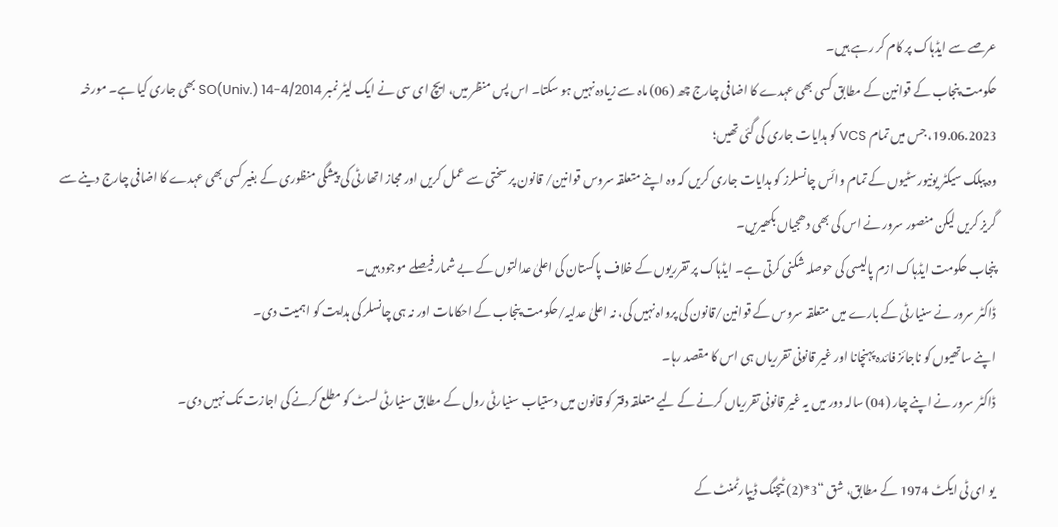عرصے سے ایڈہاک پر کام کر رہے ہیں۔
حکومت پنجاب کے قوانین کے مطابق کسی بھی عہدے کا اضافی چارج چھ (06) ماہ سے زیادہ نہیں ہو سکتا۔ اس پس منظر میں، ایچ ای سی نے ایک لیٹر نمبر SO(Univ.) 14-4/2014 بھی جاری کیا ہے۔ مورخہ 19.06.2023، جس میں تمام VCS کو ہدایات جاری کی گئی تھیں؛
وہ پبلک سیکٹر یونیورسٹیوں کے تمام وائس چانسلرز کو ہدایات جاری کریں کہ وہ اپنے متعلقہ سروس قوانین/ قانون پر سختی سے عمل کریں اور مجاز اتھارٹی کی پیشگی منظوری کے بغیر کسی بھی عہدے کا اضافی چارج دینے سے گریز کریں لیکن منصور سرور نے اس کی بھی دھجیاں بکھیریں۔
پنجاب حکومت ایڈہاک ازم پالیسی کی حوصلہ شکنی کرتی ہے۔ ایڈہاک پر تقرریوں کے خلاف پاکستان کی اعلیٰ عدالتوں کے بے شمار فیصلے موجود ہیں۔
ڈاکٹر سرور نے سنیارٹی کے بارے میں متعلقہ سروس کے قوانین/قانون کی پرواہ نہیں کی، نہ اعلیٰ عدلیہ/حکومت پنجاب کے احکامات اور نہ ہی چانسلر کی ہدایت کو اہمیت دی۔
اپنے ساتھیوں کو ناجائز فائدہ پہنچانا اور غیر قانونی تقرریاں ہی اس کا مقصد رہا۔
ڈاکٹر سرور نے اپنے چار (04) سالہ دور میں یہ غیر قانونی تقرریاں کرنے کے لیے متعلقہ دفتر کو قانون میں دستیاب سنیارٹی رول کے مطابق سنیارٹی لسٹ کو مطلع کرنے کی اجازت تک نہیں دی۔

یو ای ٹی ایکٹ 1974 کے مطابق، شق “3*(2) ٹیچنگ ڈیپارٹمنٹ کے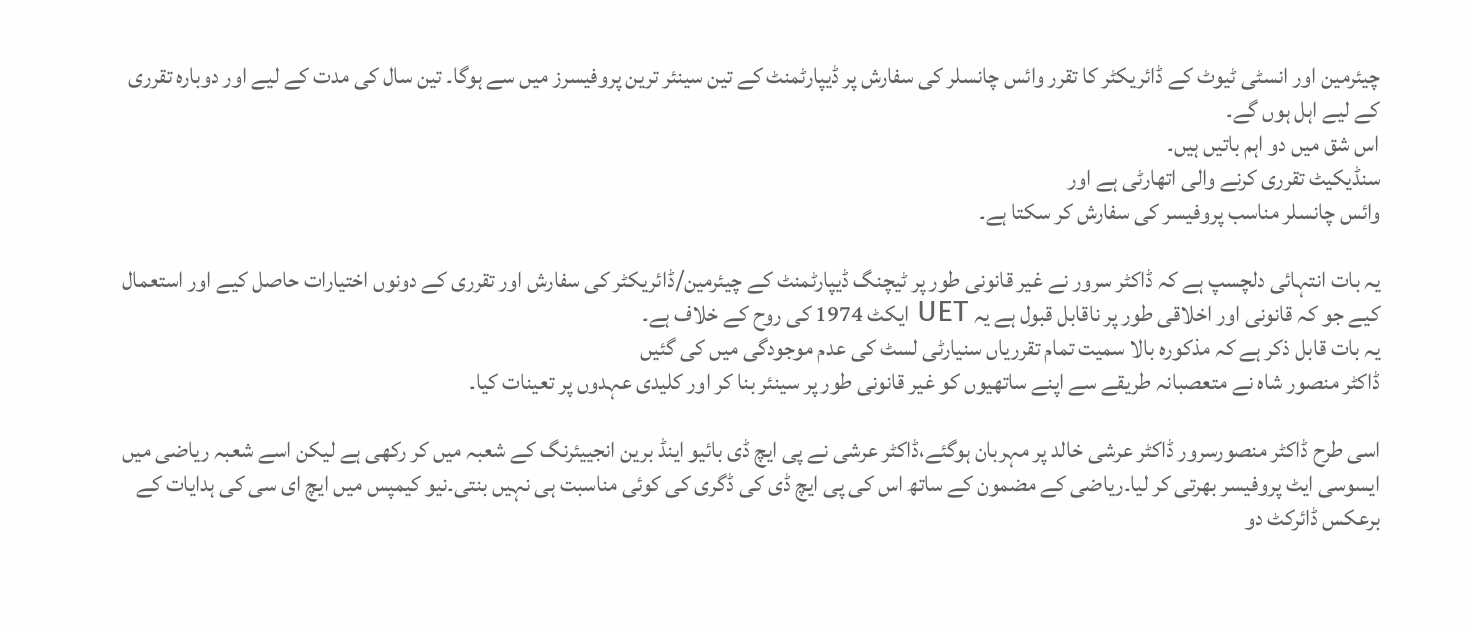چیئرمین اور انسٹی ٹیوٹ کے ڈائریکٹر کا تقرر وائس چانسلر کی سفارش پر ڈیپارٹمنٹ کے تین سینئر ترین پروفیسرز میں سے ہوگا۔ تین سال کی مدت کے لیے اور دوبارہ تقرری کے لیے اہل ہوں گے۔
اس شق میں دو اہم باتیں ہیں۔
سنڈیکیٹ تقرری کرنے والی اتھارٹی ہے اور
وائس چانسلر مناسب پروفیسر کی سفارش کر سکتا ہے۔

یہ بات انتہائی دلچسپ ہے کہ ڈاکٹر سرور نے غیر قانونی طور پر ٹیچنگ ڈیپارٹمنٹ کے چیئرمین/ڈائریکٹر کی سفارش اور تقرری کے دونوں اختیارات حاصل کیے اور استعمال کیے جو کہ قانونی اور اخلاقی طور پر ناقابل قبول ہے یہ UET ایکٹ 1974 کی روح کے خلاف ہے۔
یہ بات قابل ذکر ہے کہ مذکورہ بالا سمیت تمام تقرریاں سنیارٹی لسٹ کی عدم موجودگی میں کی گئیں
ڈاکٹر منصور شاہ نے متعصبانہ طریقے سے اپنے ساتھیوں کو غیر قانونی طور پر سینئر بنا کر اور کلیدی عہدوں پر تعینات کیا۔

اسی طرح ڈاکٹر منصورسرور ڈاکٹر عرشی خالد پر مہربان ہوگئے،ڈاکٹر عرشی نے پی ایچ ڈی بائیو اینڈ برین انجییئرنگ کے شعبہ میں کر رکھی ہے لیکن اسے شعبہ ریاضی میں ایسوسی ایٹ پروفیسر بھرتی کر لیا۔ریاضی کے مضمون کے ساتھ اس کی پی ایچ ڈی کی ڈگری کی کوئی مناسبت ہی نہیں بنتی۔نیو کیمپس میں ایچ ای سی کی ہدایات کے برعکس ڈائرکٹ دو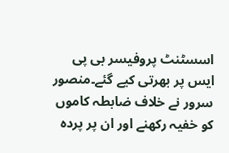اسسٹنٹ پروفیسر بی پی ایس پر بھرتی کیے گئے۔منصور سرور نے خلاف ضابطہ کاموں کو خفیہ رکھنے اور ان پر پردہ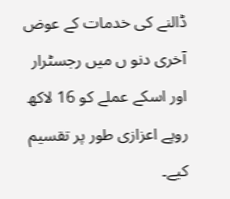ڈالنے کی خدمات کے عوض آخری دنو ں میں رجسٹرار اور اسکے عملے کو 16 لاکھ روپے اعزازی طور پر تقسیم کیے۔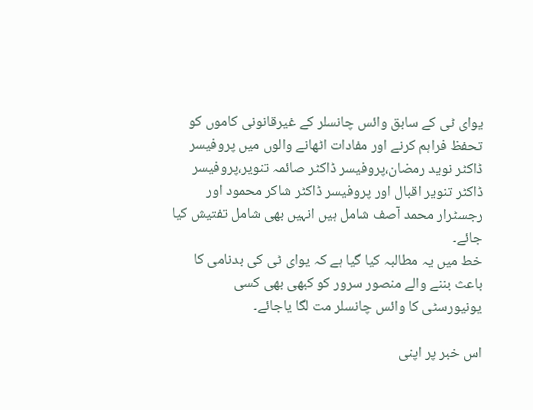یوای ٹی کے سابق وائس چانسلر کے غیرقانونی کاموں کو تحفظ فراہم کرنے اور مفادات اٹھانے والوں میں پروفیسر ڈاکٹر نوید رمضان،پروفیسر ڈاکٹر صائمہ تنویر،پروفیسر ڈاکٹر تنویر اقبال اور پروفیسر ڈاکٹر شاکر محمود اور رجسٹرار محمد آصف شامل ہیں انہیں بھی شامل تفتیش کیا جائے۔
خط میں یہ مطالبہ کیا گیا ہے کہ یوای ٹی کی بدنامی کا باعث بننے والے منصور سرور کو کبھی بھی کسی یونیورسٹی کا وائس چانسلر مت لگا یاجائے۔

اس خبر پر اپنی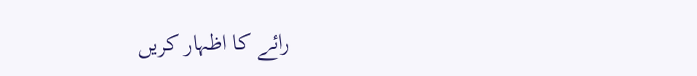رائے کا اظہار کریں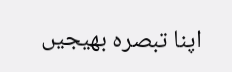اپنا تبصرہ بھیجیں